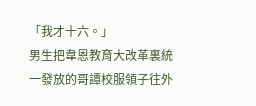「我才十六。」
男生把韋恩教育大改革裏統一發放的哥譚校服領子往外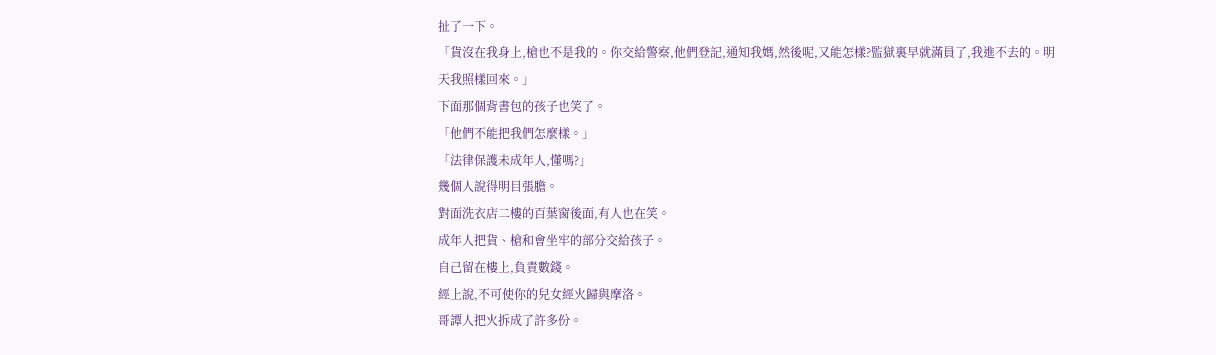扯了一下。
「貨沒在我身上,槍也不是我的。你交給警察,他們登記,通知我媽,然後呢,又能怎樣?監獄裏早就滿員了,我進不去的。明天我照樣回來。」
下面那個背書包的孩子也笑了。
「他們不能把我們怎麼樣。」
「法律保護未成年人,懂嗎?」
幾個人說得明目張膽。
對面洗衣店二樓的百葉窗後面,有人也在笑。
成年人把貨、槍和會坐牢的部分交給孩子。
自己留在樓上,負責數錢。
經上說,不可使你的兒女經火歸與摩洛。
哥譚人把火拆成了許多份。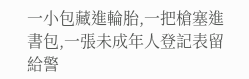一小包藏進輪胎,一把槍塞進書包,一張未成年人登記表留給警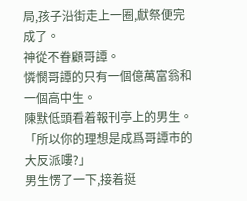局,孩子沿街走上一圈,獻祭便完成了。
神從不眷顧哥譚。
憐憫哥譚的只有一個億萬富翁和一個高中生。
陳默低頭看着報刊亭上的男生。
「所以你的理想是成爲哥譚市的大反派嘍?」
男生愣了一下,接着挺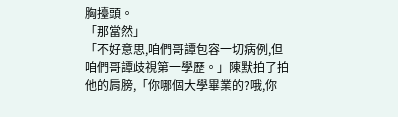胸擡頭。
「那當然」
「不好意思,咱們哥譚包容一切病例,但咱們哥譚歧視第一學歷。」陳默拍了拍他的肩膀,「你哪個大學畢業的?哦,你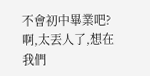不會初中畢業吧?啊,太丟人了,想在我們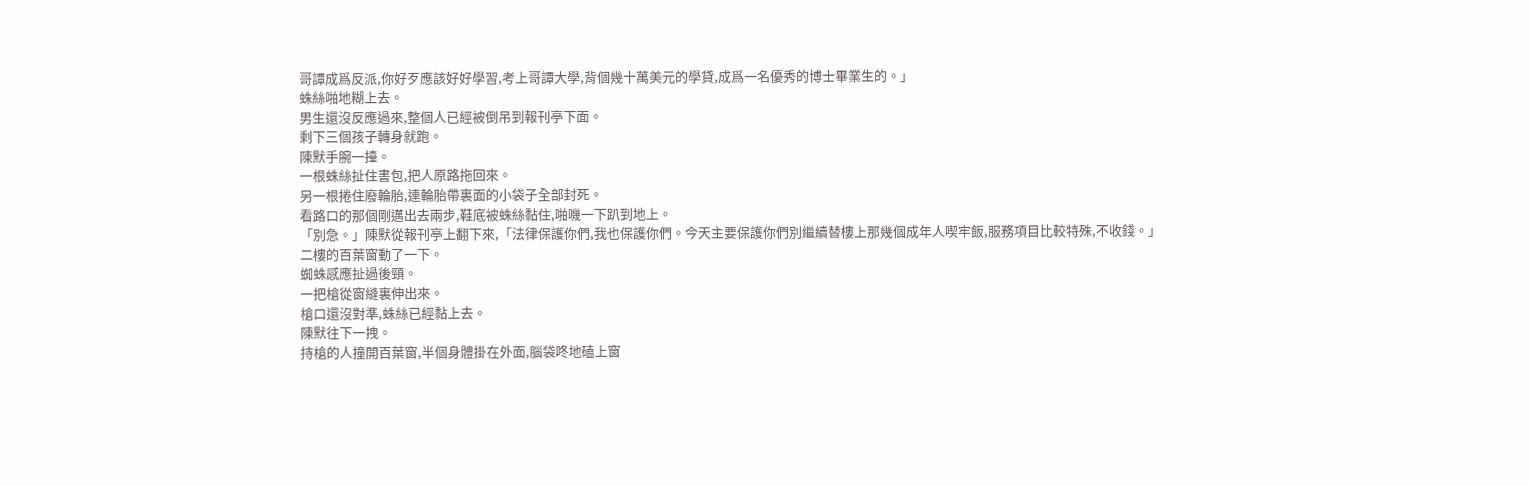哥譚成爲反派,你好歹應該好好學習,考上哥譚大學,背個幾十萬美元的學貸,成爲一名優秀的博士畢業生的。」
蛛絲啪地糊上去。
男生還沒反應過來,整個人已經被倒吊到報刊亭下面。
剩下三個孩子轉身就跑。
陳默手腕一擡。
一根蛛絲扯住書包,把人原路拖回來。
另一根捲住廢輪胎,連輪胎帶裏面的小袋子全部封死。
看路口的那個剛邁出去兩步,鞋底被蛛絲黏住,啪嘰一下趴到地上。
「別急。」陳默從報刊亭上翻下來,「法律保護你們,我也保護你們。今天主要保護你們別繼續替樓上那幾個成年人喫牢飯,服務項目比較特殊,不收錢。」
二樓的百葉窗動了一下。
蜘蛛感應扯過後頸。
一把槍從窗縫裏伸出來。
槍口還沒對準,蛛絲已經黏上去。
陳默往下一拽。
持槍的人撞開百葉窗,半個身體掛在外面,腦袋咚地磕上窗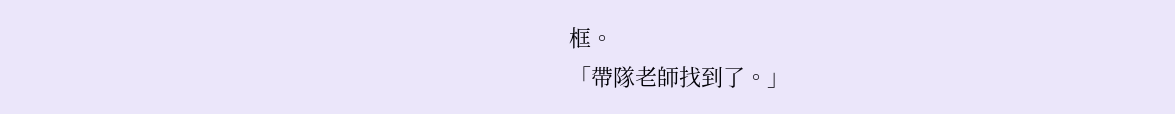框。
「帶隊老師找到了。」